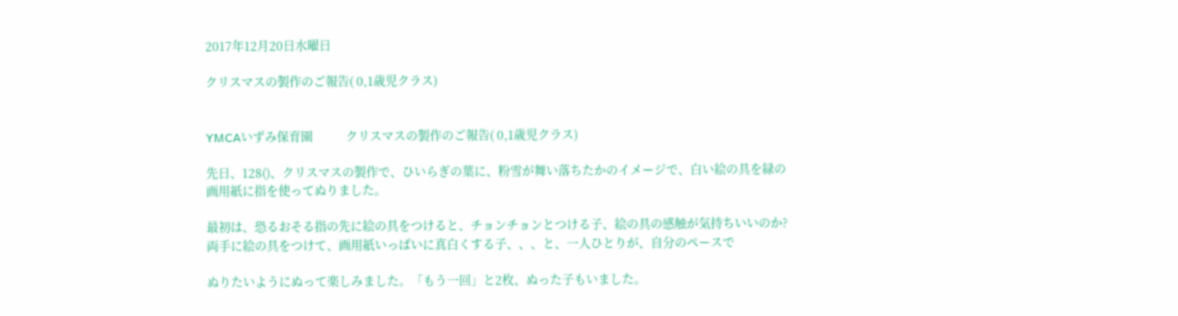2017年12月20日水曜日

クリスマスの製作のご報告( 0,1歳児クラス)


YMCAいずみ保育園           クリスマスの製作のご報告( 0,1歳児クラス)

先日、128()、クリスマスの製作で、ひいらぎの葉に、粉雪が舞い落ちたかのイメージで、白い絵の具を緑の画用紙に指を使ってぬりました。

最初は、恐るおそる指の先に絵の具をつけると、チョンチョンとつける子、絵の具の感触が気持ちいいのか?両手に絵の具をつけて、画用紙いっぱいに真白くする子、、、と、一人ひとりが、自分のペースで

ぬりたいようにぬって楽しみました。「もう一回」と2枚、ぬった子もいました。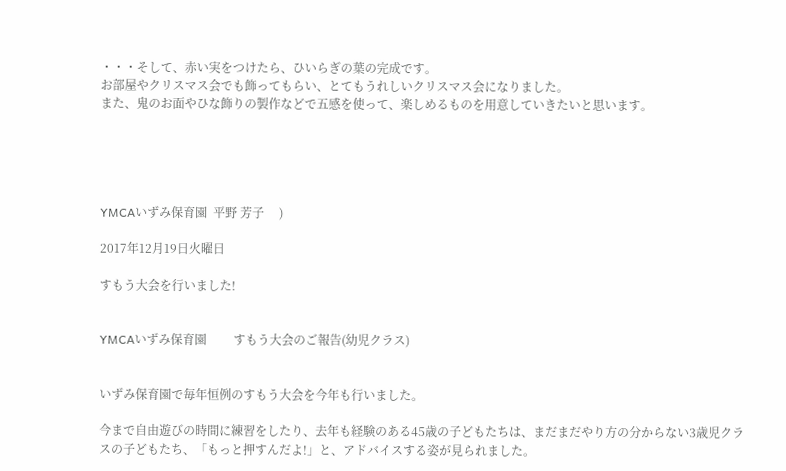・・・そして、赤い実をつけたら、ひいらぎの葉の完成です。
お部屋やクリスマス会でも飾ってもらい、とてもうれしいクリスマス会になりました。
また、鬼のお面やひな飾りの製作などで五感を使って、楽しめるものを用意していきたいと思います。





YMCAいずみ保育園  平野 芳子     )

2017年12月19日火曜日

すもう大会を行いました!


YMCAいずみ保育園         すもう大会のご報告(幼児クラス)


いずみ保育園で毎年恒例のすもう大会を今年も行いました。

今まで自由遊びの時間に練習をしたり、去年も経験のある45歳の子どもたちは、まだまだやり方の分からない3歳児クラスの子どもたち、「もっと押すんだよ!」と、アドバイスする姿が見られました。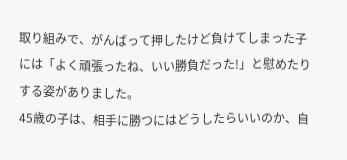取り組みで、がんばって押したけど負けてしまった子には「よく頑張ったね、いい勝負だった!」と慰めたりする姿がありました。
45歳の子は、相手に勝つにはどうしたらいいのか、自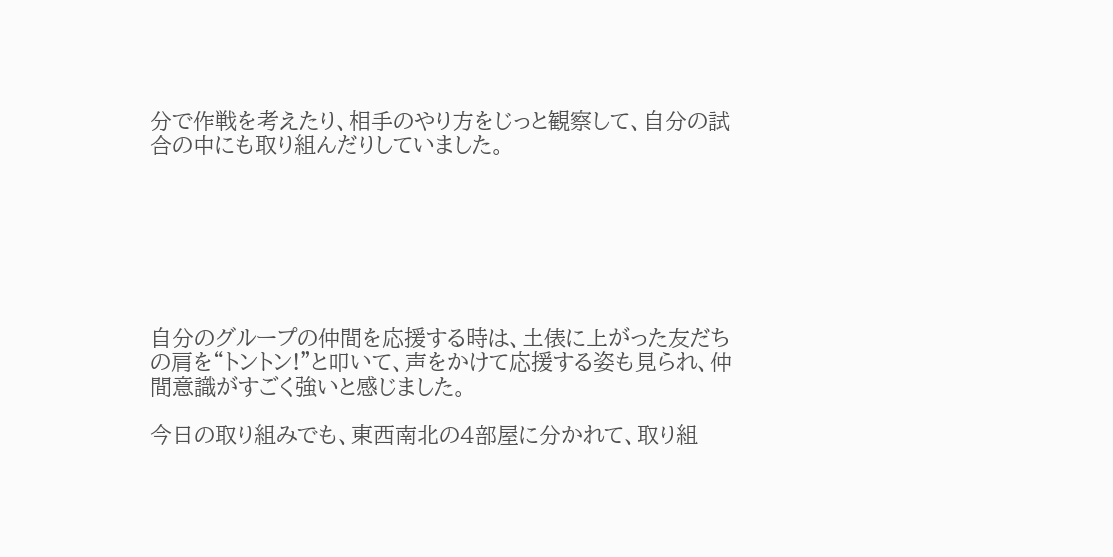分で作戦を考えたり、相手のやり方をじっと観察して、自分の試合の中にも取り組んだりしていました。







自分のグループの仲間を応援する時は、土俵に上がった友だちの肩を“トントン!”と叩いて、声をかけて応援する姿も見られ、仲間意識がすごく強いと感じました。

今日の取り組みでも、東西南北の4部屋に分かれて、取り組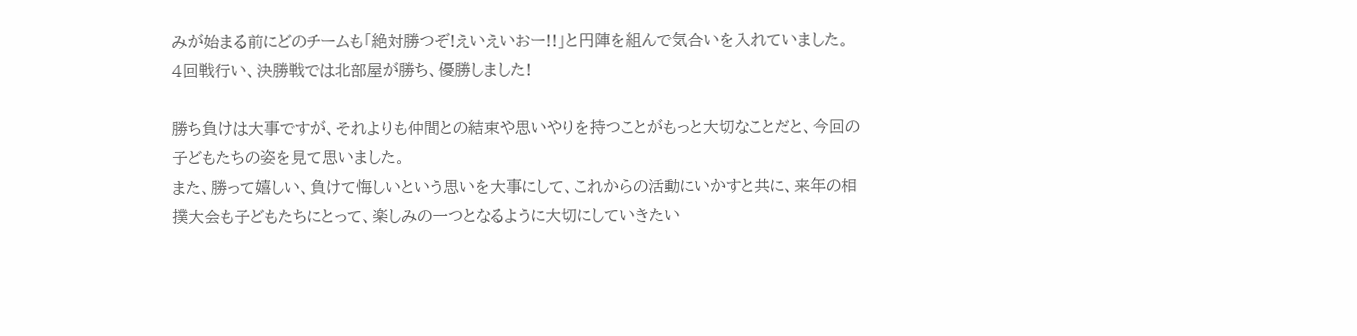みが始まる前にどのチームも「絶対勝つぞ!えいえいおー!!」と円陣を組んで気合いを入れていました。
4回戦行い、決勝戦では北部屋が勝ち、優勝しました!

勝ち負けは大事ですが、それよりも仲間との結束や思いやりを持つことがもっと大切なことだと、今回の子どもたちの姿を見て思いました。
また、勝って嬉しい、負けて悔しいという思いを大事にして、これからの活動にいかすと共に、来年の相撲大会も子どもたちにとって、楽しみの一つとなるように大切にしていきたい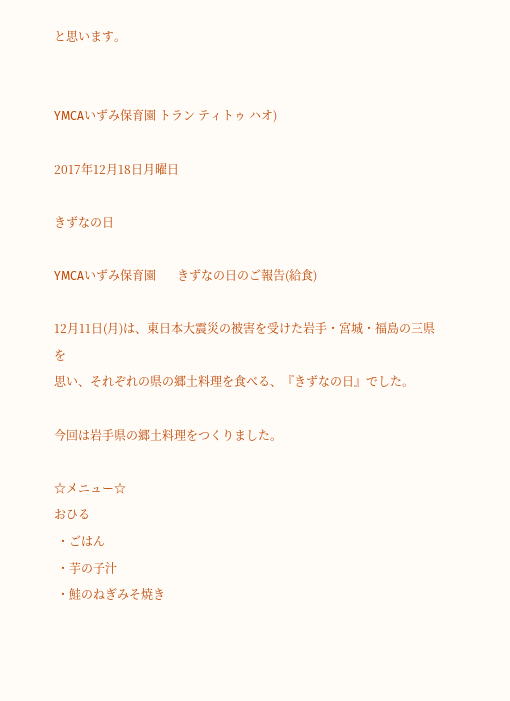と思います。


YMCAいずみ保育園 トラン ティトゥ ハオ)

2017年12月18日月曜日

きずなの日

YMCAいずみ保育園       きずなの日のご報告(給食)

12月11日(月)は、東日本大震災の被害を受けた岩手・宮城・福島の三県を
思い、それぞれの県の郷土料理を食べる、『きずなの日』でした。

今回は岩手県の郷土料理をつくりました。

☆メニュー☆
おひる
 ・ごはん
 ・芋の子汁
 ・鮭のねぎみそ焼き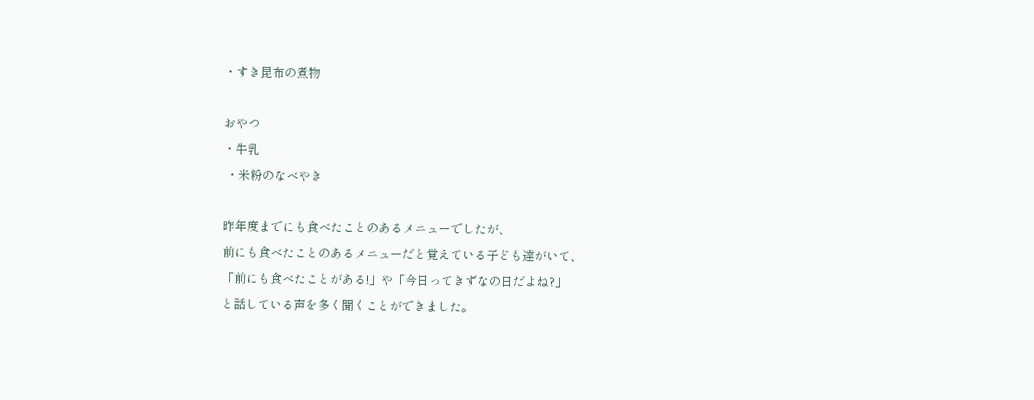・すき昆布の煮物

おやつ
・牛乳
 ・米粉のなべやき

昨年度までにも食べたことのあるメニューでしたが、
前にも食べたことのあるメニューだと覚えている子ども達がいて、
「前にも食べたことがある!」や「今日ってきずなの日だよね?」
と話している声を多く聞くことができました。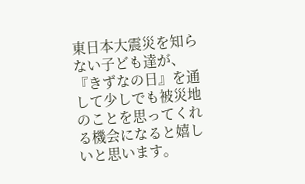東日本大震災を知らない子ども達が、『きずなの日』を通して少しでも被災地のことを思ってくれる機会になると嬉しいと思います。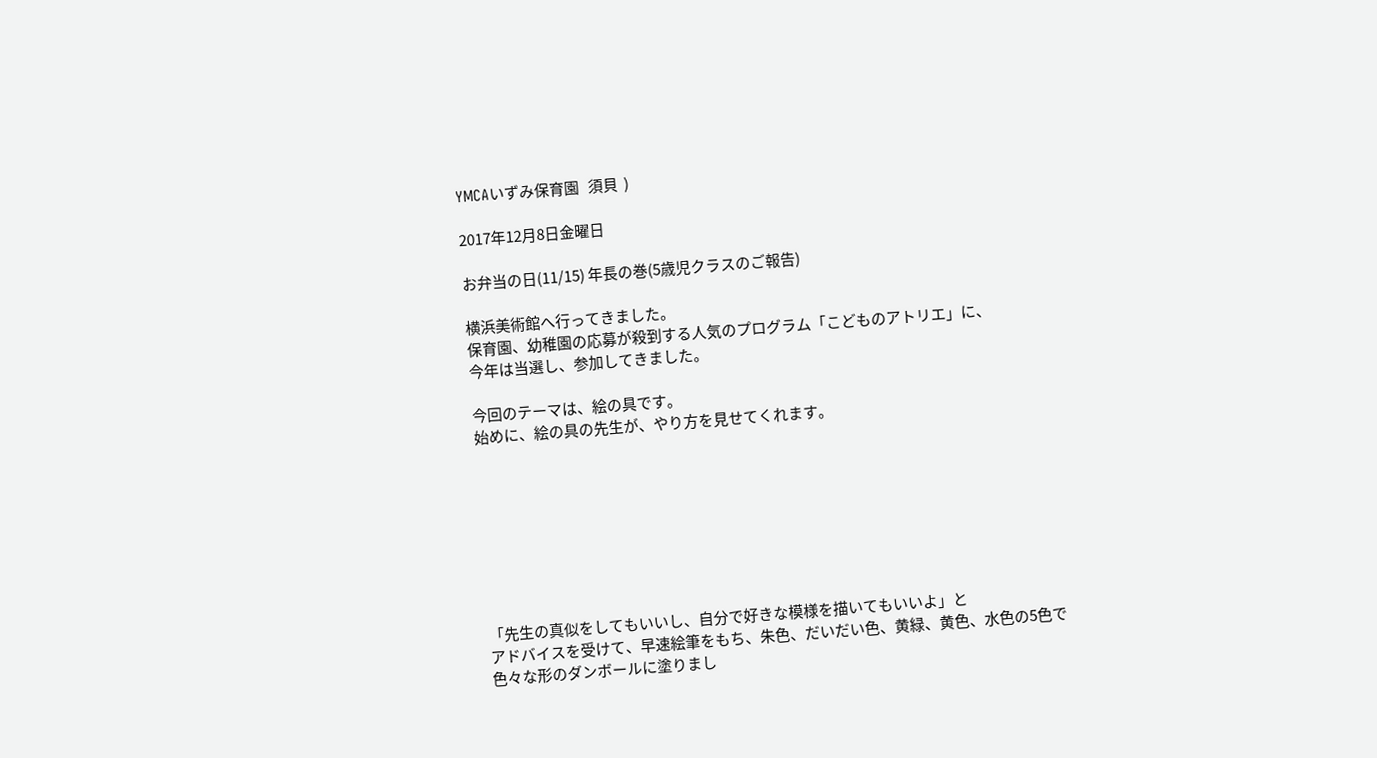YMCAいずみ保育園   須貝  )

2017年12月8日金曜日

お弁当の日(11/15) 年長の巻(5歳児クラスのご報告)

横浜美術館へ行ってきました。
保育園、幼稚園の応募が殺到する人気のプログラム「こどものアトリエ」に、
今年は当選し、参加してきました。

今回のテーマは、絵の具です。
始めに、絵の具の先生が、やり方を見せてくれます。








「先生の真似をしてもいいし、自分で好きな模様を描いてもいいよ」と
アドバイスを受けて、早速絵筆をもち、朱色、だいだい色、黄緑、黄色、水色の5色で
色々な形のダンボールに塗りまし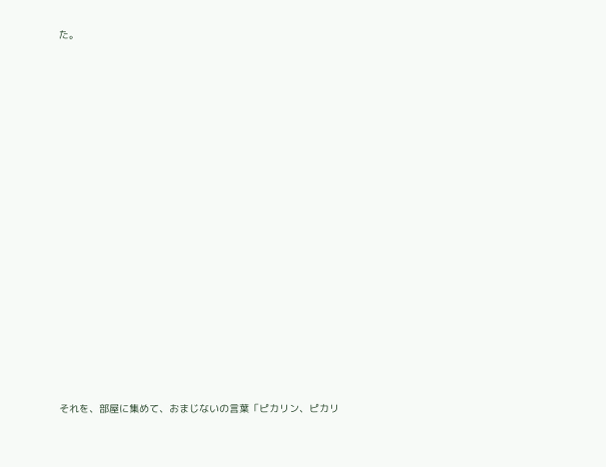た。





















それを、部屋に集めて、おまじないの言葉「ピカリン、ピカリ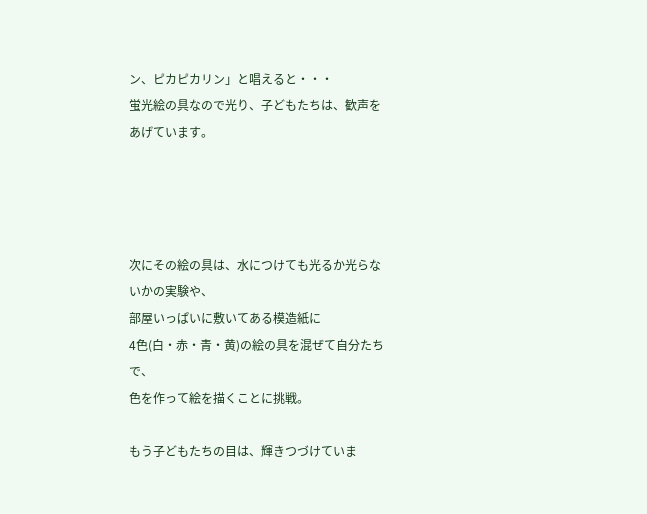ン、ピカピカリン」と唱えると・・・
蛍光絵の具なので光り、子どもたちは、歓声をあげています。




次にその絵の具は、水につけても光るか光らないかの実験や、
部屋いっぱいに敷いてある模造紙に
4色(白・赤・青・黄)の絵の具を混ぜて自分たちで、
色を作って絵を描くことに挑戦。

もう子どもたちの目は、輝きつづけていま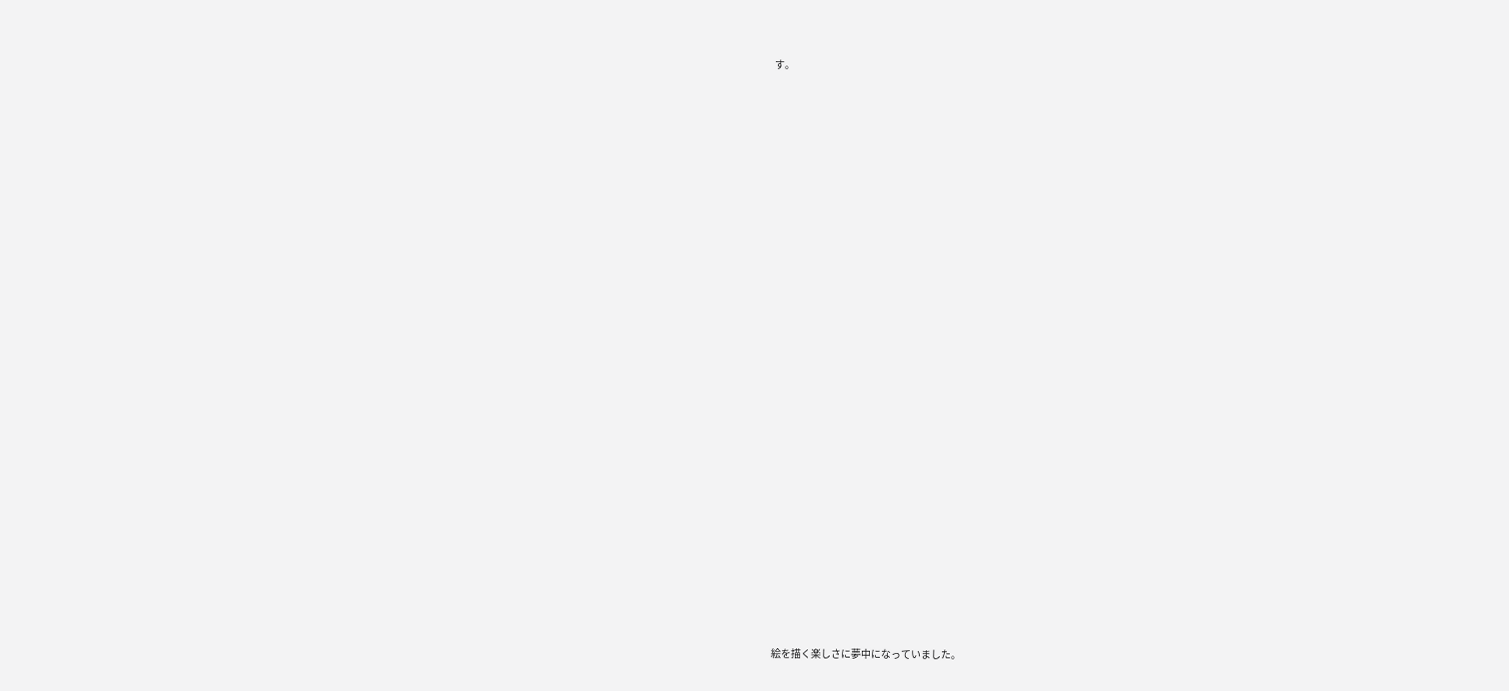す。






























絵を描く楽しさに夢中になっていました。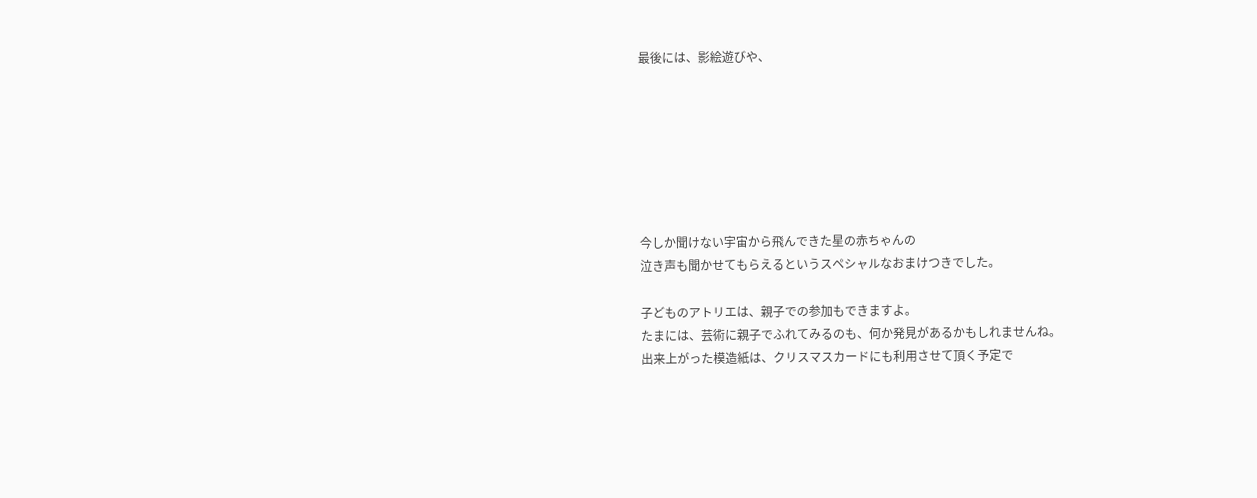最後には、影絵遊びや、







今しか聞けない宇宙から飛んできた星の赤ちゃんの
泣き声も聞かせてもらえるというスペシャルなおまけつきでした。

子どものアトリエは、親子での参加もできますよ。
たまには、芸術に親子でふれてみるのも、何か発見があるかもしれませんね。
出来上がった模造紙は、クリスマスカードにも利用させて頂く予定で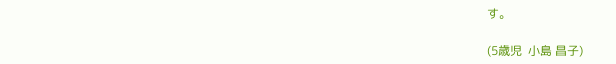す。

(5歳児  小島 昌子)